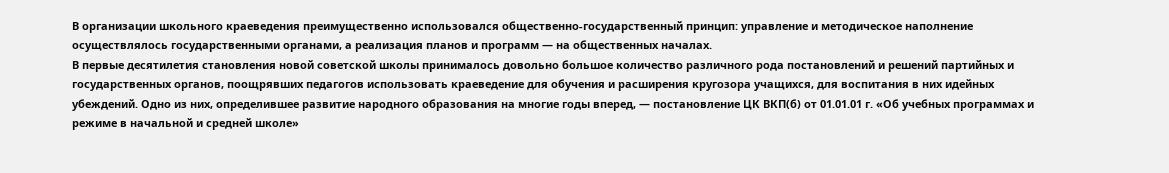В организации школьного краеведения преимущественно использовался общественно-государственный принцип: управление и методическое наполнение осуществлялось государственными органами, а реализация планов и программ — на общественных началах.
В первые десятилетия становления новой советской школы принималось довольно большое количество различного рода постановлений и решений партийных и государственных органов, поощрявших педагогов использовать краеведение для обучения и расширения кругозора учащихся, для воспитания в них идейных убеждений. Одно из них, определившее развитие народного образования на многие годы вперед, — постановление ЦК ВКП(б) от 01.01.01 г. «Об учебных программах и режиме в начальной и средней школе»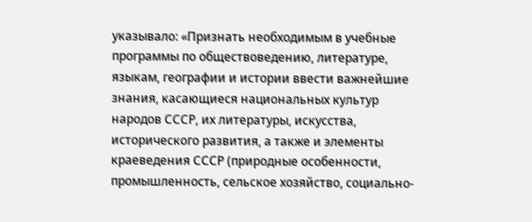указывало: «Признать необходимым в учебные программы по обществоведению, литературе, языкам, географии и истории ввести важнейшие знания, касающиеся национальных культур народов СССР, их литературы, искусства, исторического развития, а также и элементы краеведения СССР (природные особенности, промышленность, сельское хозяйство, социально-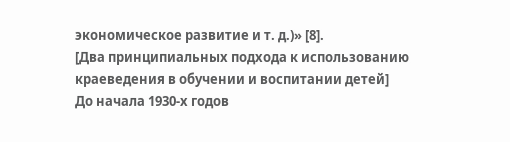экономическое развитие и т. д.)» [8].
[Два принципиальных подхода к использованию краеведения в обучении и воспитании детей]
До начала 1930-х годов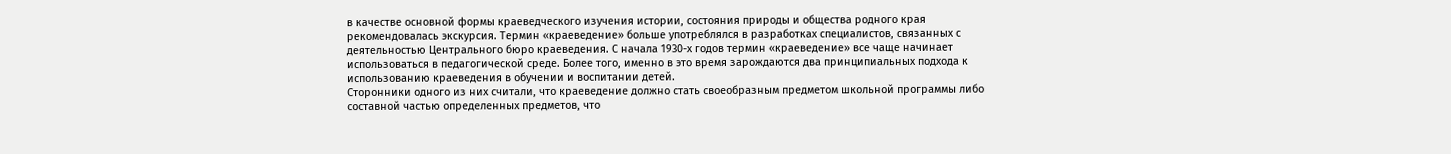в качестве основной формы краеведческого изучения истории, состояния природы и общества родного края рекомендовалась экскурсия. Термин «краеведение» больше употреблялся в разработках специалистов, связанных с деятельностью Центрального бюро краеведения. С начала 1930-х годов термин «краеведение» все чаще начинает использоваться в педагогической среде. Более того, именно в это время зарождаются два принципиальных подхода к использованию краеведения в обучении и воспитании детей.
Сторонники одного из них считали, что краеведение должно стать своеобразным предметом школьной программы либо составной частью определенных предметов, что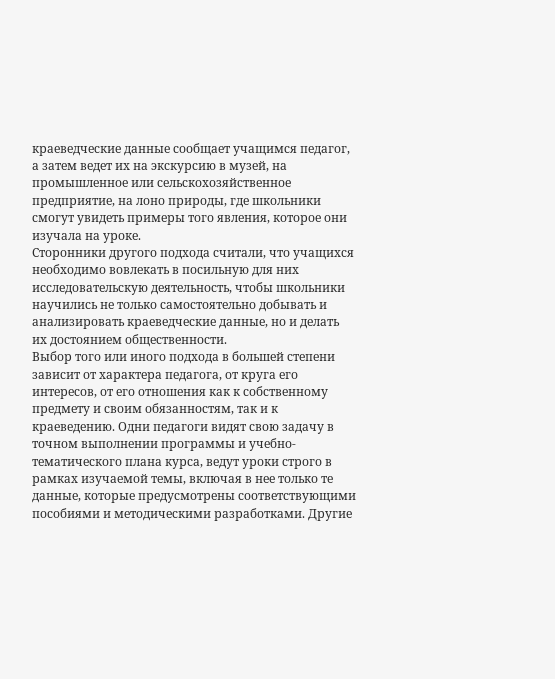краеведческие данные сообщает учащимся педагог, а затем ведет их на экскурсию в музей, на промышленное или сельскохозяйственное предприятие, на лоно природы, где школьники смогут увидеть примеры того явления, которое они изучала на уроке.
Сторонники другого подхода считали, что учащихся необходимо вовлекать в посильную для них исследовательскую деятельность, чтобы школьники научились не только самостоятельно добывать и анализировать краеведческие данные, но и делать их достоянием общественности.
Выбор того или иного подхода в большей степени зависит от характера педагога, от круга его интересов, от его отношения как к собственному предмету и своим обязанностям, так и к краеведению. Одни педагоги видят свою задачу в точном выполнении программы и учебно-тематического плана курса, ведут уроки строго в рамках изучаемой темы, включая в нее только те данные, которые предусмотрены соответствующими пособиями и методическими разработками. Другие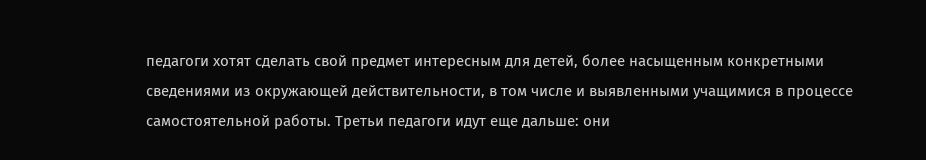педагоги хотят сделать свой предмет интересным для детей, более насыщенным конкретными сведениями из окружающей действительности, в том числе и выявленными учащимися в процессе самостоятельной работы. Третьи педагоги идут еще дальше: они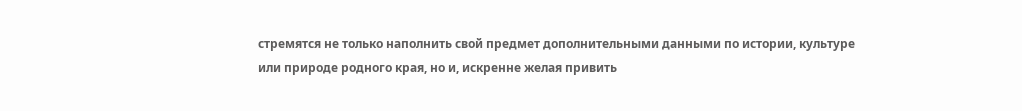стремятся не только наполнить свой предмет дополнительными данными по истории, культуре или природе родного края, но и, искренне желая привить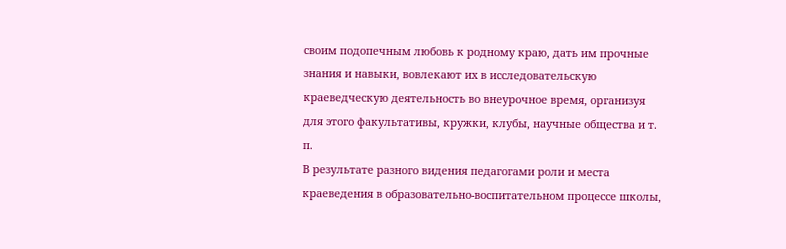своим подопечным любовь к родному краю, дать им прочные знания и навыки, вовлекают их в исследовательскую краеведческую деятельность во внеурочное время, организуя для этого факультативы, кружки, клубы, научные общества и т. п.
В результате разного видения педагогами роли и места краеведения в образовательно-воспитательном процессе школы,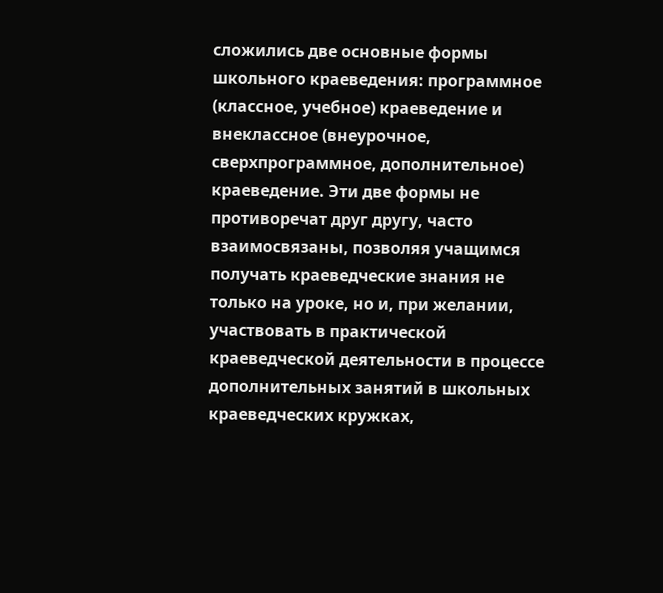сложились две основные формы школьного краеведения: программное (классное, учебное) краеведение и внеклассное (внеурочное, сверхпрограммное, дополнительное) краеведение. Эти две формы не противоречат друг другу, часто взаимосвязаны, позволяя учащимся получать краеведческие знания не только на уроке, но и, при желании, участвовать в практической краеведческой деятельности в процессе дополнительных занятий в школьных краеведческих кружках,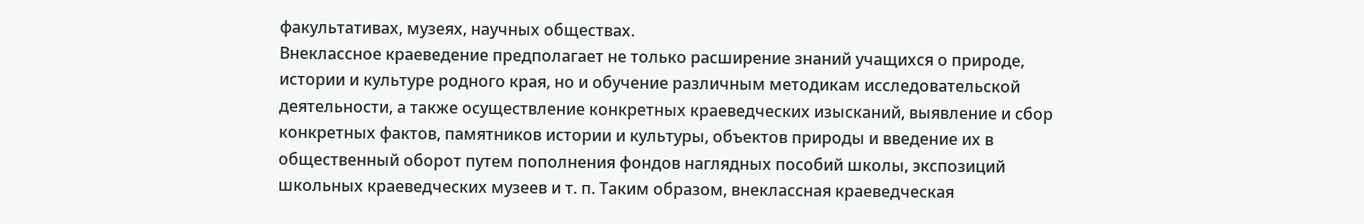факультативах, музеях, научных обществах.
Внеклассное краеведение предполагает не только расширение знаний учащихся о природе, истории и культуре родного края, но и обучение различным методикам исследовательской деятельности, а также осуществление конкретных краеведческих изысканий, выявление и сбор конкретных фактов, памятников истории и культуры, объектов природы и введение их в общественный оборот путем пополнения фондов наглядных пособий школы, экспозиций школьных краеведческих музеев и т. п. Таким образом, внеклассная краеведческая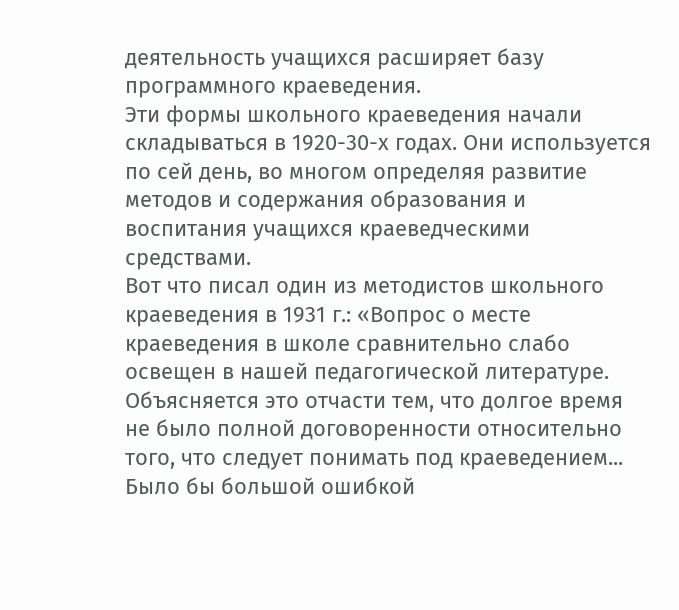деятельность учащихся расширяет базу программного краеведения.
Эти формы школьного краеведения начали складываться в 1920-30-х годах. Они используется по сей день, во многом определяя развитие методов и содержания образования и воспитания учащихся краеведческими средствами.
Вот что писал один из методистов школьного краеведения в 1931 г.: «Вопрос о месте краеведения в школе сравнительно слабо освещен в нашей педагогической литературе. Объясняется это отчасти тем, что долгое время не было полной договоренности относительно того, что следует понимать под краеведением... Было бы большой ошибкой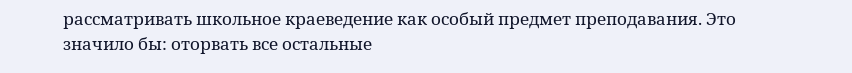рассматривать школьное краеведение как особый предмет преподавания. Это значило бы: оторвать все остальные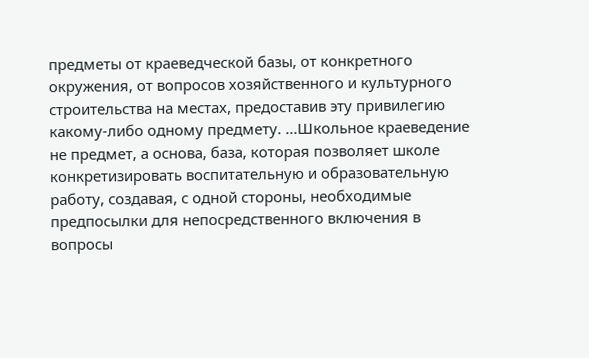предметы от краеведческой базы, от конкретного окружения, от вопросов хозяйственного и культурного строительства на местах, предоставив эту привилегию какому-либо одному предмету. ...Школьное краеведение не предмет, а основа, база, которая позволяет школе конкретизировать воспитательную и образовательную работу, создавая, с одной стороны, необходимые предпосылки для непосредственного включения в вопросы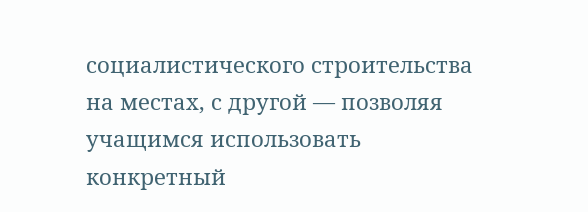социалистического строительства на местах, с другой — позволяя учащимся использовать конкретный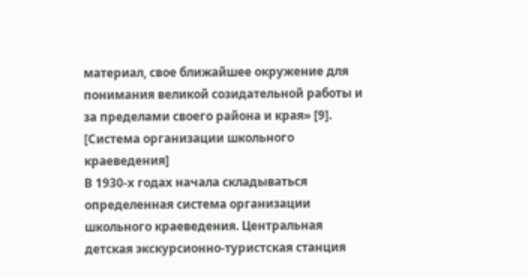материал, свое ближайшее окружение для понимания великой созидательной работы и за пределами своего района и края» [9].
[Система организации школьного краеведения]
В 1930-х годах начала складываться определенная система организации школьного краеведения. Центральная детская экскурсионно-туристская станция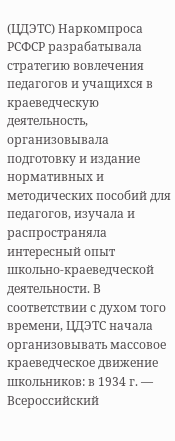(ЦДЭТС) Наркомпроса РСФСР разрабатывала стратегию вовлечения педагогов и учащихся в краеведческую деятельность, организовывала подготовку и издание нормативных и методических пособий для педагогов, изучала и распространяла интересный опыт школьно-краеведческой деятельности. В соответствии с духом того времени, ЦДЭТС начала организовывать массовое краеведческое движение школьников: в 1934 г. — Всероссийский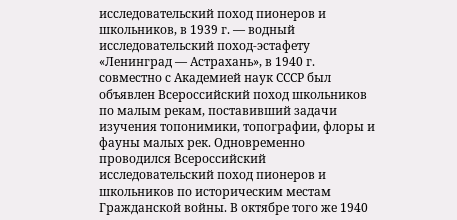исследовательский поход пионеров и школьников, в 1939 г. — водный исследовательский поход-эстафету «Ленинград — Астрахань», в 1940 г. совместно с Академией наук СССР был объявлен Всероссийский поход школьников по малым рекам, поставивший задачи изучения топонимики, топографии, флоры и фауны малых рек. Одновременно проводился Всероссийский исследовательский поход пионеров и школьников по историческим местам Гражданской войны. В октябре того же 1940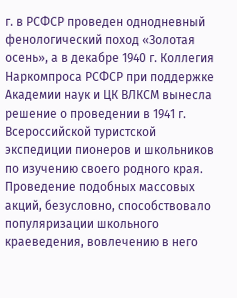г. в РСФСР проведен однодневный фенологический поход «Золотая осень», а в декабре 1940 г. Коллегия Наркомпроса РСФСР при поддержке Академии наук и ЦК ВЛКСМ вынесла решение о проведении в 1941 г. Всероссийской туристской экспедиции пионеров и школьников по изучению своего родного края.
Проведение подобных массовых акций, безусловно, способствовало популяризации школьного краеведения, вовлечению в него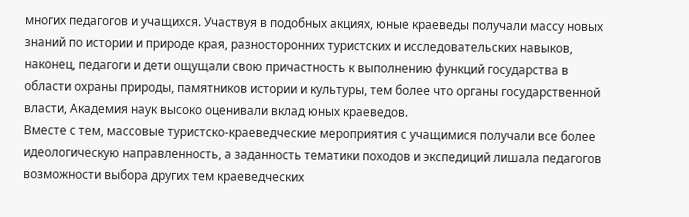многих педагогов и учащихся. Участвуя в подобных акциях, юные краеведы получали массу новых знаний по истории и природе края, разносторонних туристских и исследовательских навыков, наконец, педагоги и дети ощущали свою причастность к выполнению функций государства в области охраны природы, памятников истории и культуры, тем более что органы государственной власти, Академия наук высоко оценивали вклад юных краеведов.
Вместе с тем, массовые туристско-краеведческие мероприятия с учащимися получали все более идеологическую направленность, а заданность тематики походов и экспедиций лишала педагогов возможности выбора других тем краеведческих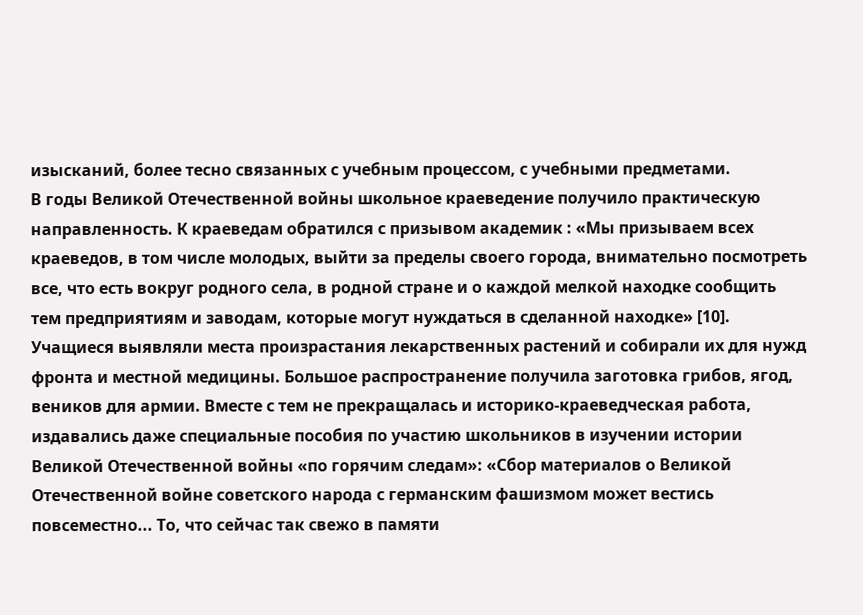изысканий, более тесно связанных с учебным процессом, с учебными предметами.
В годы Великой Отечественной войны школьное краеведение получило практическую направленность. К краеведам обратился с призывом академик : «Мы призываем всех краеведов, в том числе молодых, выйти за пределы своего города, внимательно посмотреть все, что есть вокруг родного села, в родной стране и о каждой мелкой находке сообщить тем предприятиям и заводам, которые могут нуждаться в сделанной находке» [10]. Учащиеся выявляли места произрастания лекарственных растений и собирали их для нужд фронта и местной медицины. Большое распространение получила заготовка грибов, ягод, веников для армии. Вместе с тем не прекращалась и историко-краеведческая работа, издавались даже специальные пособия по участию школьников в изучении истории Великой Отечественной войны «по горячим следам»: «Сбор материалов о Великой Отечественной войне советского народа с германским фашизмом может вестись повсеместно... То, что сейчас так свежо в памяти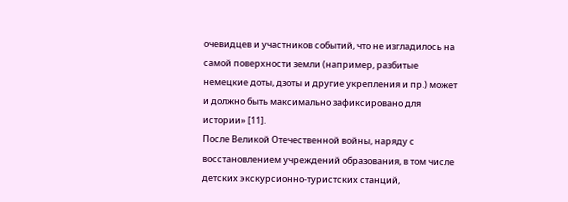очевидцев и участников событий, что не изгладилось на самой поверхности земли (например, разбитые немецкие доты, дзоты и другие укрепления и пр.) может и должно быть максимально зафиксировано для истории» [11].
После Великой Отечественной войны, наряду с восстановлением учреждений образования, в том числе детских экскурсионно-туристских станций,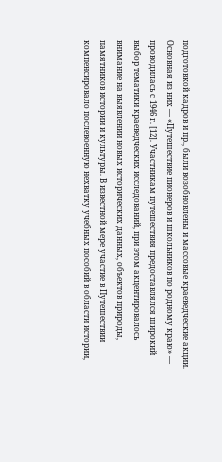подготовкой кадров и пр., были возобновлены и массовые краеведческие акции. Основная из них — «Путешествие пионеров и школьников по родному краю» — проводилась с 1946 г. [12]. Участникам путешествия предоставлялся широкий выбор тематики краеведческих исследований, при этом акцентировалось внимание на выявлении новых исторических данных, объектов природы, памятников истории и культуры. В известной мере участие в Путешествии компенсировало послевоенную нехватку учебных пособий в области истории,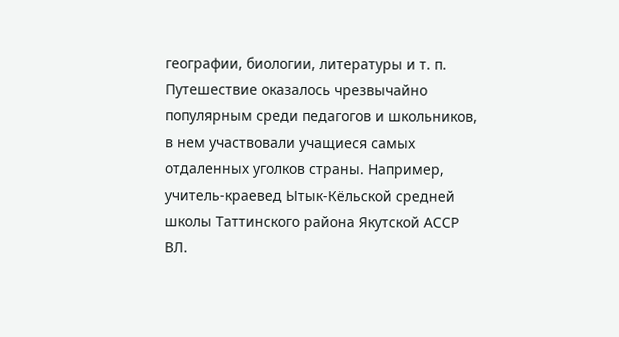географии, биологии, литературы и т. п. Путешествие оказалось чрезвычайно популярным среди педагогов и школьников, в нем участвовали учащиеся самых отдаленных уголков страны. Например, учитель-краевед Ытык-Кёльской средней школы Таттинского района Якутской АССР ВЛ.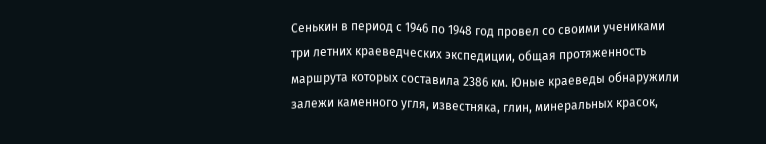Сенькин в период с 1946 по 1948 год провел со своими учениками три летних краеведческих экспедиции, общая протяженность маршрута которых составила 2386 км. Юные краеведы обнаружили залежи каменного угля, известняка, глин, минеральных красок,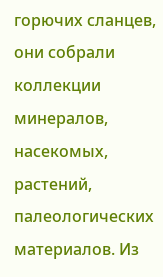горючих сланцев, они собрали коллекции минералов, насекомых, растений, палеологических материалов. Из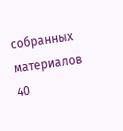собранных материалов 40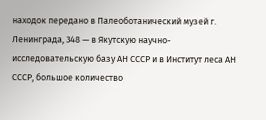находок передано в Палеоботанический музей г. Ленинграда, 348 — в Якутскую научно-исследовательскую базу АН СССР и в Институт леса АН СССР, большое количество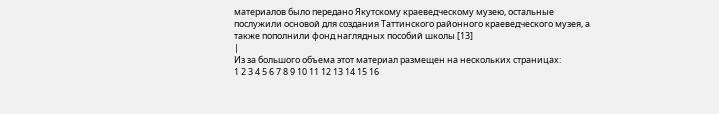материалов было передано Якутскому краеведческому музею, остальные послужили основой для создания Таттинского районного краеведческого музея, а также пополнили фонд наглядных пособий школы [13]
|
Из за большого объема этот материал размещен на нескольких страницах:
1 2 3 4 5 6 7 8 9 10 11 12 13 14 15 16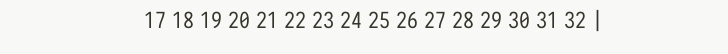17 18 19 20 21 22 23 24 25 26 27 28 29 30 31 32 |